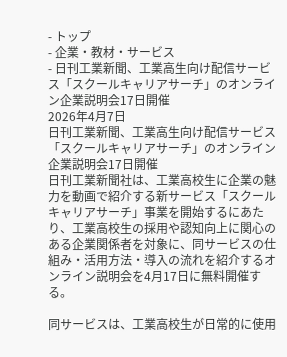- トップ
- 企業・教材・サービス
- 日刊工業新聞、工業高生向け配信サービス「スクールキャリアサーチ」のオンライン企業説明会17日開催
2026年4月7日
日刊工業新聞、工業高生向け配信サービス「スクールキャリアサーチ」のオンライン企業説明会17日開催
日刊工業新聞社は、工業高校生に企業の魅力を動画で紹介する新サービス「スクールキャリアサーチ」事業を開始するにあたり、工業高校生の採用や認知向上に関心のある企業関係者を対象に、同サービスの仕組み・活用方法・導入の流れを紹介するオンライン説明会を4月17日に無料開催する。

同サービスは、工業高校生が日常的に使用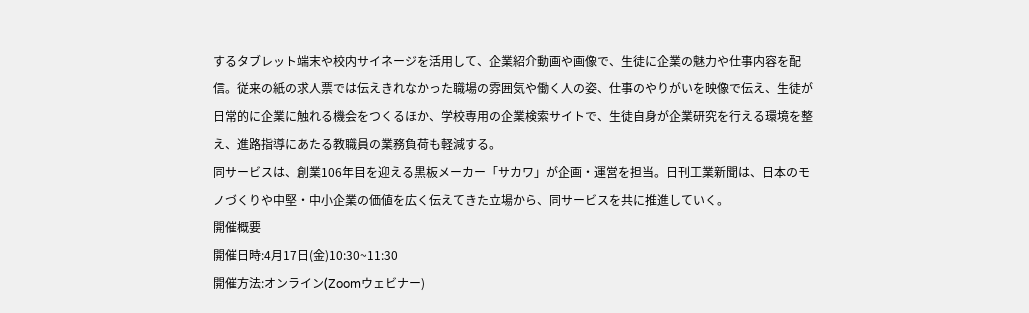するタブレット端末や校内サイネージを活用して、企業紹介動画や画像で、生徒に企業の魅力や仕事内容を配信。従来の紙の求人票では伝えきれなかった職場の雰囲気や働く人の姿、仕事のやりがいを映像で伝え、生徒が日常的に企業に触れる機会をつくるほか、学校専用の企業検索サイトで、生徒自身が企業研究を行える環境を整え、進路指導にあたる教職員の業務負荷も軽減する。
同サービスは、創業106年目を迎える黒板メーカー「サカワ」が企画・運営を担当。日刊工業新聞は、日本のモノづくりや中堅・中小企業の価値を広く伝えてきた立場から、同サービスを共に推進していく。
開催概要
開催日時:4月17日(金)10:30~11:30
開催方法:オンライン(Zoomウェビナー)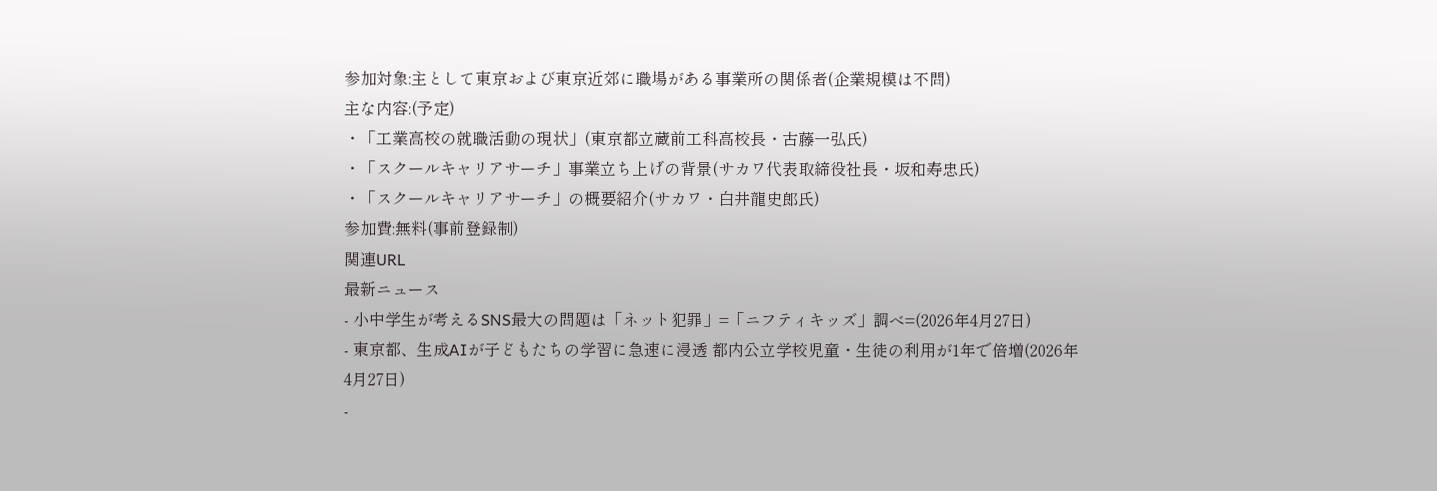参加対象:主として東京および東京近郊に職場がある事業所の関係者(企業規模は不問)
主な内容:(予定)
・「工業高校の就職活動の現状」(東京都立蔵前工科高校長・古藤一弘氏)
・「スクールキャリアサーチ」事業立ち上げの背景(サカワ代表取締役社長・坂和寿忠氏)
・「スクールキャリアサーチ」の概要紹介(サカワ・白井龍史郎氏)
参加費:無料(事前登録制)
関連URL
最新ニュース
- 小中学生が考えるSNS最大の問題は「ネット犯罪」=「ニフティキッズ」調べ=(2026年4月27日)
- 東京都、生成AIが子どもたちの学習に急速に浸透 都内公立学校児童・生徒の利用が1年で倍増(2026年4月27日)
-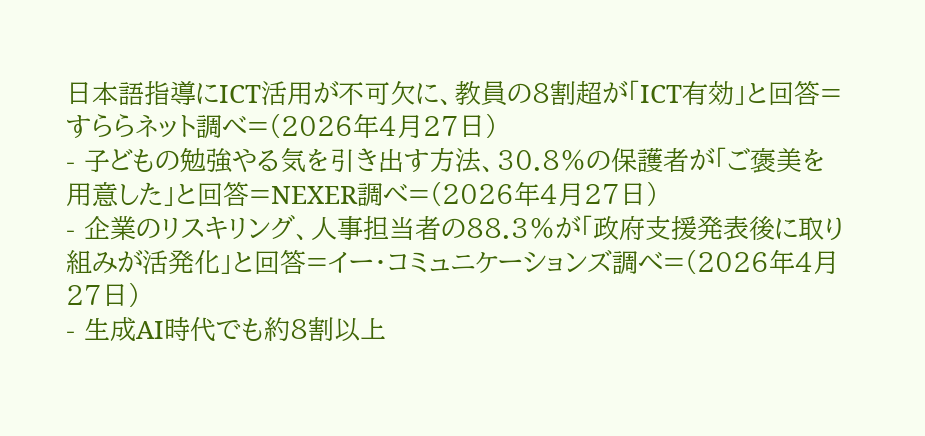日本語指導にICT活用が不可欠に、教員の8割超が「ICT有効」と回答=すららネット調べ=(2026年4月27日)
- 子どもの勉強やる気を引き出す方法、30.8%の保護者が「ご褒美を用意した」と回答=NEXER調べ=(2026年4月27日)
- 企業のリスキリング、人事担当者の88.3%が「政府支援発表後に取り組みが活発化」と回答=イー・コミュニケーションズ調べ=(2026年4月27日)
- 生成AI時代でも約8割以上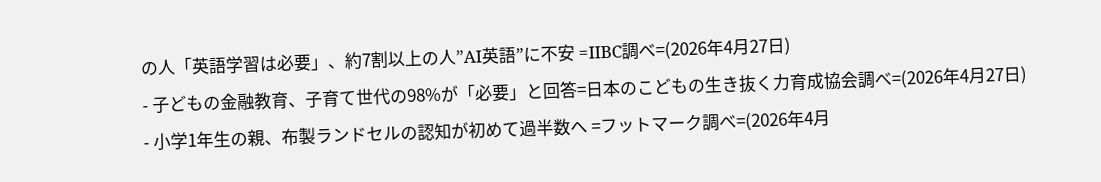の人「英語学習は必要」、約7割以上の人”AI英語”に不安 =IIBC調べ=(2026年4月27日)
- 子どもの金融教育、子育て世代の98%が「必要」と回答=日本のこどもの生き抜く力育成協会調べ=(2026年4月27日)
- 小学1年生の親、布製ランドセルの認知が初めて過半数へ =フットマーク調べ=(2026年4月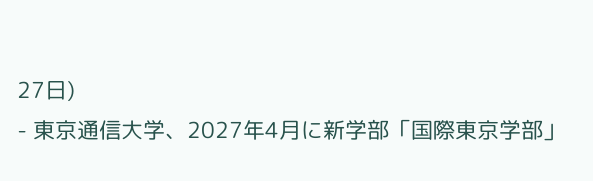27日)
- 東京通信大学、2027年4月に新学部「国際東京学部」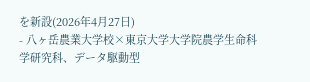を新設(2026年4月27日)
- 八ヶ岳農業大学校×東京大学大学院農学生命科学研究科、データ駆動型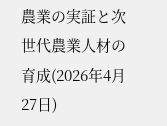農業の実証と次世代農業人材の育成(2026年4月27日)